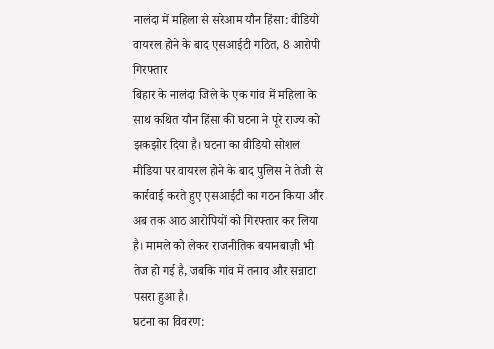नालंदा में महिला से सरेआम यौन हिंसा: वीडियो वायरल होने के बाद एसआईटी गठित, 8 आरोपी गिरफ्तार
बिहार के नालंदा जिले के एक गांव में महिला के साथ कथित यौन हिंसा की घटना ने पूरे राज्य को झकझोर दिया है। घटना का वीडियो सोशल मीडिया पर वायरल होने के बाद पुलिस ने तेजी से कार्रवाई करते हुए एसआईटी का गठन किया और अब तक आठ आरोपियों को गिरफ्तार कर लिया है। मामले को लेकर राजनीतिक बयानबाज़ी भी तेज हो गई है, जबकि गांव में तनाव और सन्नाटा पसरा हुआ है।
घटना का विवरण: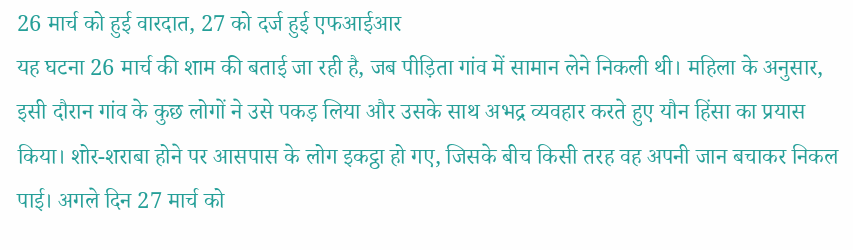26 मार्च को हुई वारदात, 27 को दर्ज हुई एफआईआर
यह घटना 26 मार्च की शाम की बताई जा रही है, जब पीड़िता गांव में सामान लेने निकली थी। महिला के अनुसार, इसी दौरान गांव के कुछ लोगों ने उसे पकड़ लिया और उसके साथ अभद्र व्यवहार करते हुए यौन हिंसा का प्रयास किया। शोर-शराबा होने पर आसपास के लोग इकट्ठा हो गए, जिसके बीच किसी तरह वह अपनी जान बचाकर निकल पाई। अगले दिन 27 मार्च को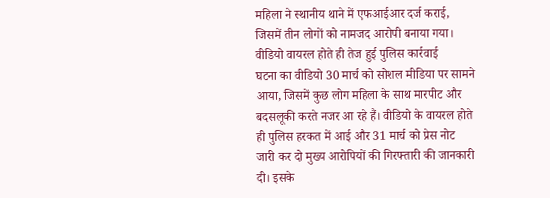महिला ने स्थानीय थाने में एफआईआर दर्ज कराई, जिसमें तीन लोगों को नामजद आरोपी बनाया गया।
वीडियो वायरल होते ही तेज हुई पुलिस कार्रवाई
घटना का वीडियो 30 मार्च को सोशल मीडिया पर सामने आया, जिसमें कुछ लोग महिला के साथ मारपीट और बदसलूकी करते नजर आ रहे हैं। वीडियो के वायरल होते ही पुलिस हरकत में आई और 31 मार्च को प्रेस नोट जारी कर दो मुख्य आरोपियों की गिरफ्तारी की जानकारी दी। इसके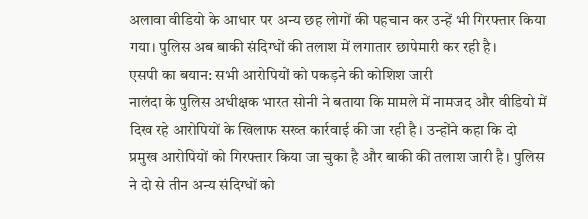अलावा वीडियो के आधार पर अन्य छह लोगों की पहचान कर उन्हें भी गिरफ्तार किया गया। पुलिस अब बाकी संदिग्धों की तलाश में लगातार छापेमारी कर रही है।
एसपी का बयान: सभी आरोपियों को पकड़ने की कोशिश जारी
नालंदा के पुलिस अधीक्षक भारत सोनी ने बताया कि मामले में नामजद और वीडियो में दिख रहे आरोपियों के खिलाफ सख्त कार्रवाई की जा रही है। उन्होंने कहा कि दो प्रमुख आरोपियों को गिरफ्तार किया जा चुका है और बाकी की तलाश जारी है। पुलिस ने दो से तीन अन्य संदिग्धों को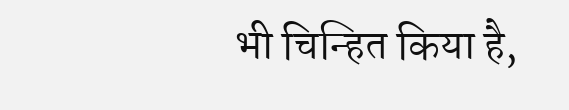भी चिन्हित किया है,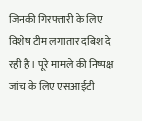जिनकी गिरफ्तारी के लिए विशेष टीम लगातार दबिश दे रही है। पूरे मामले की निष्पक्ष जांच के लिए एसआईटी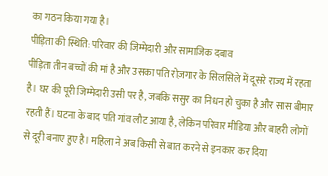का गठन किया गया है।
पीड़िता की स्थिति: परिवार की जिम्मेदारी और सामाजिक दबाव
पीड़िता तीन बच्चों की मां है और उसका पति रोज़गार के सिलसिले में दूसरे राज्य में रहता है। घर की पूरी जिम्मेदारी उसी पर है, जबकि ससुर का निधन हो चुका है और सास बीमार रहती हैं। घटना के बाद पति गांव लौट आया है, लेकिन परिवार मीडिया और बाहरी लोगों से दूरी बनाए हुए है। महिला ने अब किसी से बात करने से इनकार कर दिया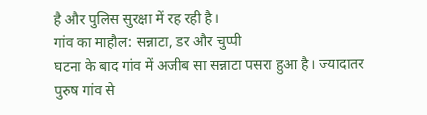है और पुलिस सुरक्षा में रह रही है।
गांव का माहौल: सन्नाटा, डर और चुप्पी
घटना के बाद गांव में अजीब सा सन्नाटा पसरा हुआ है। ज्यादातर पुरुष गांव से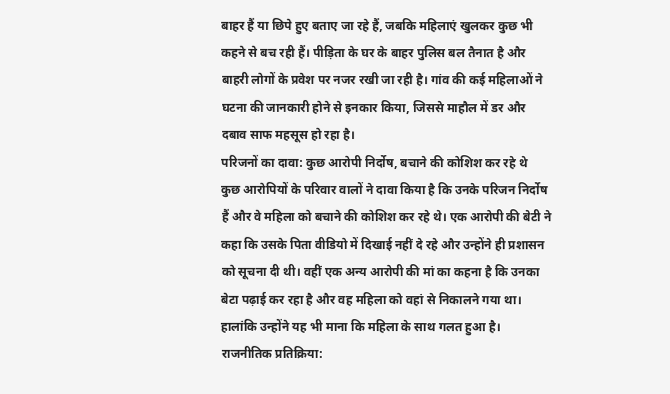बाहर हैं या छिपे हुए बताए जा रहे हैं, जबकि महिलाएं खुलकर कुछ भी कहने से बच रही हैं। पीड़िता के घर के बाहर पुलिस बल तैनात है और बाहरी लोगों के प्रवेश पर नजर रखी जा रही है। गांव की कई महिलाओं ने घटना की जानकारी होने से इनकार किया, जिससे माहौल में डर और दबाव साफ महसूस हो रहा है।
परिजनों का दावा: कुछ आरोपी निर्दोष, बचाने की कोशिश कर रहे थे
कुछ आरोपियों के परिवार वालों ने दावा किया है कि उनके परिजन निर्दोष हैं और वे महिला को बचाने की कोशिश कर रहे थे। एक आरोपी की बेटी ने कहा कि उसके पिता वीडियो में दिखाई नहीं दे रहे और उन्होंने ही प्रशासन को सूचना दी थी। वहीं एक अन्य आरोपी की मां का कहना है कि उनका बेटा पढ़ाई कर रहा है और वह महिला को वहां से निकालने गया था। हालांकि उन्होंने यह भी माना कि महिला के साथ गलत हुआ है।
राजनीतिक प्रतिक्रिया: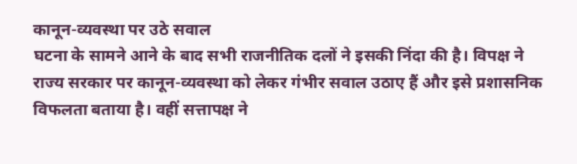कानून-व्यवस्था पर उठे सवाल
घटना के सामने आने के बाद सभी राजनीतिक दलों ने इसकी निंदा की है। विपक्ष ने राज्य सरकार पर कानून-व्यवस्था को लेकर गंभीर सवाल उठाए हैं और इसे प्रशासनिक विफलता बताया है। वहीं सत्तापक्ष ने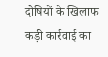दोषियों के खिलाफ कड़ी कार्रवाई का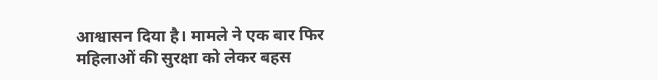आश्वासन दिया है। मामले ने एक बार फिर महिलाओं की सुरक्षा को लेकर बहस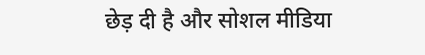छेड़ दी है और सोशल मीडिया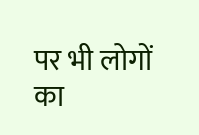पर भी लोगों का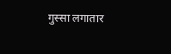गुस्सा लगातार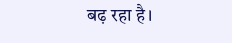बढ़ रहा है।